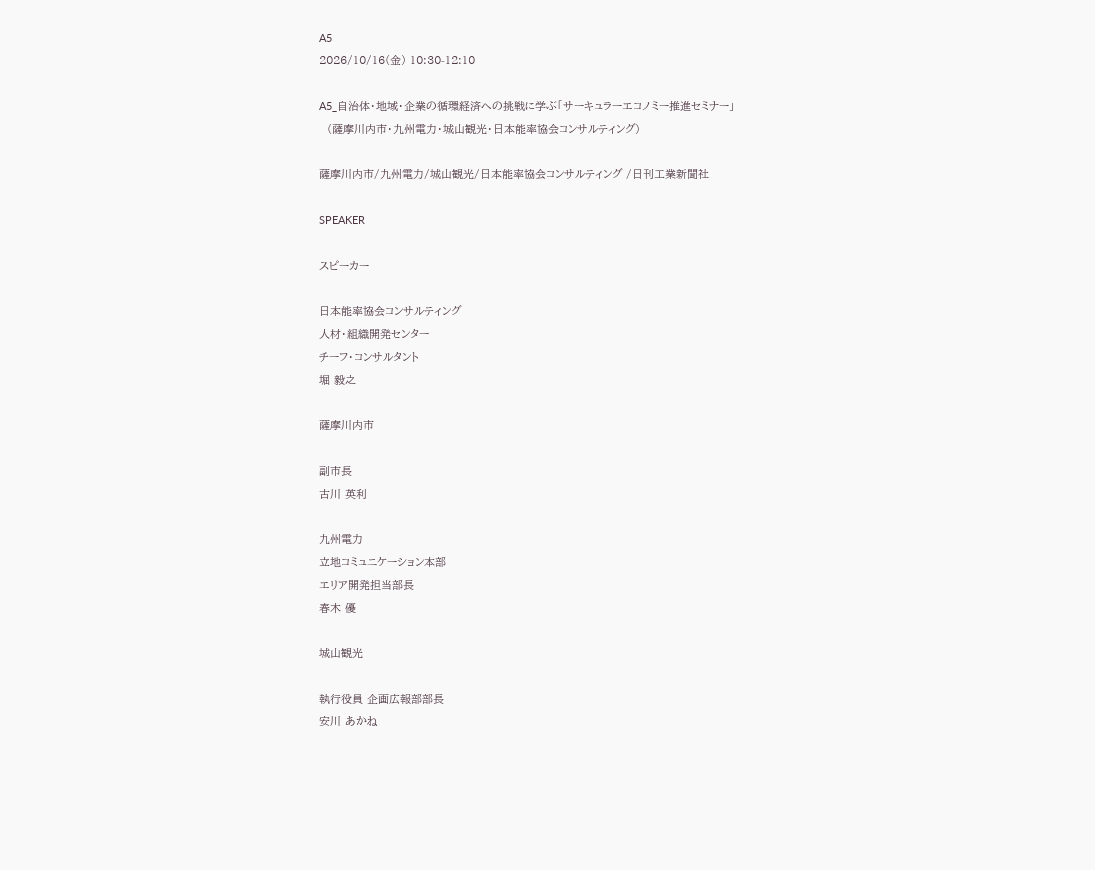A5
2026/10/16(金) 10:30-12:10

A5_自治体・地域・企業の循環経済への挑戦に学ぶ「サーキュラーエコノミー推進セミナー」
  (薩摩川内市・九州電力・城山観光・日本能率協会コンサルティング)

薩摩川内市/九州電力/城山観光/日本能率協会コンサルティング /日刊工業新聞社

SPEAKER

スピーカー

日本能率協会コンサルティング
人材・組織開発センター
チーフ・コンサルタント
堀 毅之

薩摩川内市

副市長
古川 英利

九州電力
立地コミュニケーション本部
エリア開発担当部長
春木 優

城山観光

執行役員 企画広報部部長
安川 あかね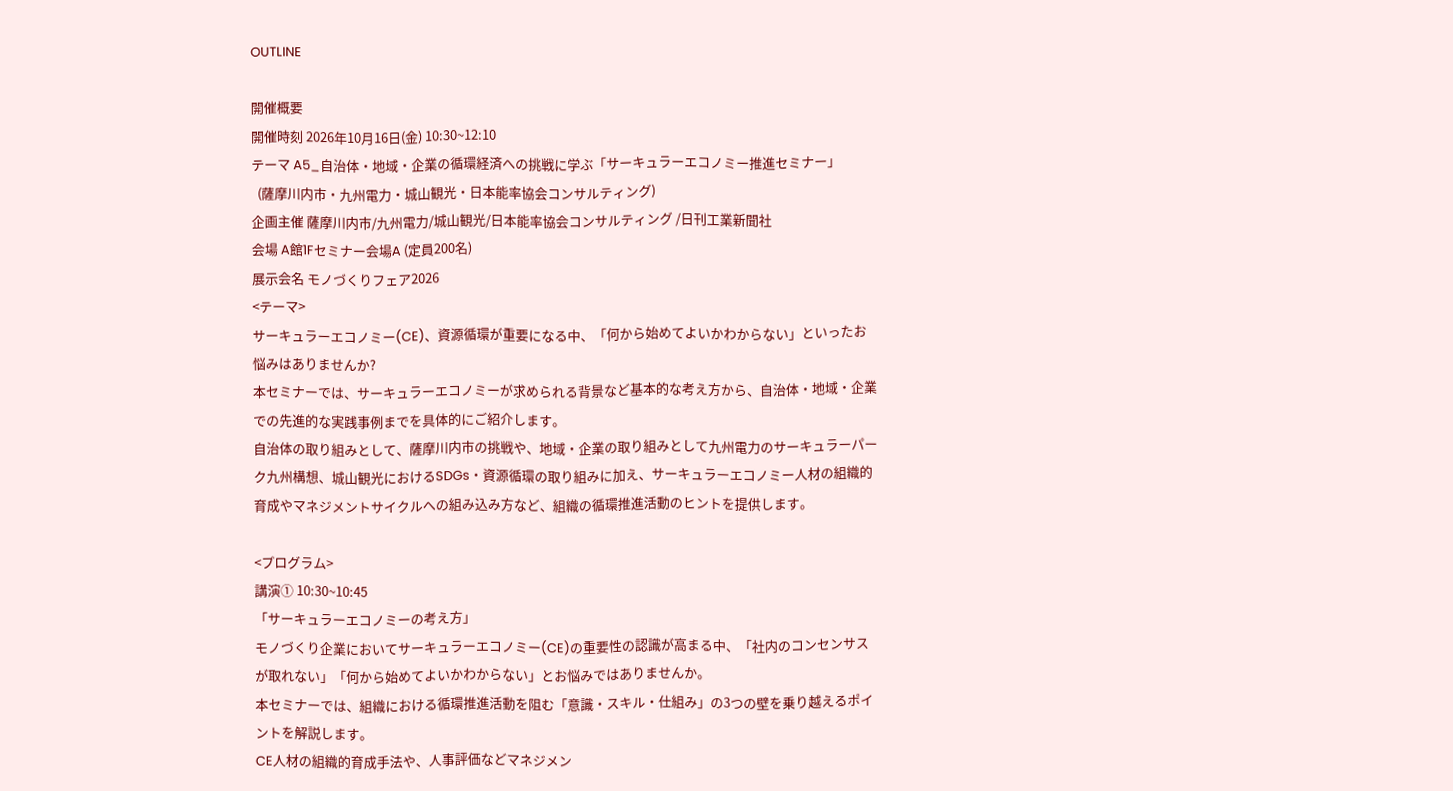OUTLINE

開催概要
開催時刻 2026年10月16日(金) 10:30~12:10
テーマ A5_自治体・地域・企業の循環経済への挑戦に学ぶ「サーキュラーエコノミー推進セミナー」
  (薩摩川内市・九州電力・城山観光・日本能率協会コンサルティング)
企画主催 薩摩川内市/九州電力/城山観光/日本能率協会コンサルティング /日刊工業新聞社
会場 A館1Fセミナー会場A (定員200名)
展示会名 モノづくりフェア2026
<テーマ>
サーキュラーエコノミー(CE)、資源循環が重要になる中、「何から始めてよいかわからない」といったお悩みはありませんか?
本セミナーでは、サーキュラーエコノミーが求められる背景など基本的な考え方から、自治体・地域・企業での先進的な実践事例までを具体的にご紹介します。
自治体の取り組みとして、薩摩川内市の挑戦や、地域・企業の取り組みとして九州電力のサーキュラーパーク九州構想、城山観光におけるSDGs・資源循環の取り組みに加え、サーキュラーエコノミー人材の組織的育成やマネジメントサイクルへの組み込み方など、組織の循環推進活動のヒントを提供します。

<プログラム>
講演① 10:30~10:45
「サーキュラーエコノミーの考え方」
モノづくり企業においてサーキュラーエコノミー(CE)の重要性の認識が高まる中、「社内のコンセンサスが取れない」「何から始めてよいかわからない」とお悩みではありませんか。
本セミナーでは、組織における循環推進活動を阻む「意識・スキル・仕組み」の3つの壁を乗り越えるポイントを解説します。
CE人材の組織的育成手法や、人事評価などマネジメン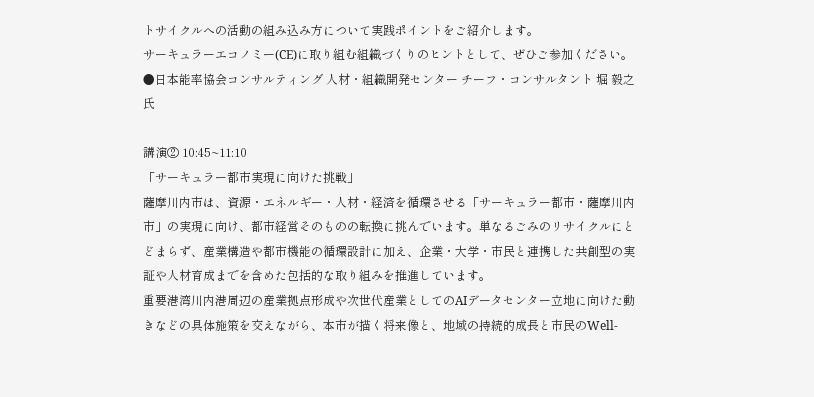トサイクルへの活動の組み込み方について実践ポイントをご紹介します。
サーキュラーエコノミー(CE)に取り組む組織づくりのヒントとして、ぜひご参加ください。
●日本能率協会コンサルティング 人材・組織開発センター チーフ・コンサルタント 堀 毅之 氏

講演② 10:45~11:10
「サーキュラー都市実現に向けた挑戦」
薩摩川内市は、資源・エネルギー・人材・経済を循環させる「サーキュラー都市・薩摩川内市」の実現に向け、都市経営そのものの転換に挑んでいます。単なるごみのリサイクルにとどまらず、産業構造や都市機能の循環設計に加え、企業・大学・市民と連携した共創型の実証や人材育成までを含めた包括的な取り組みを推進しています。
重要港湾川内港周辺の産業拠点形成や次世代産業としてのAIデータセンター立地に向けた動きなどの具体施策を交えながら、本市が描く将来像と、地域の持続的成長と市民のWell-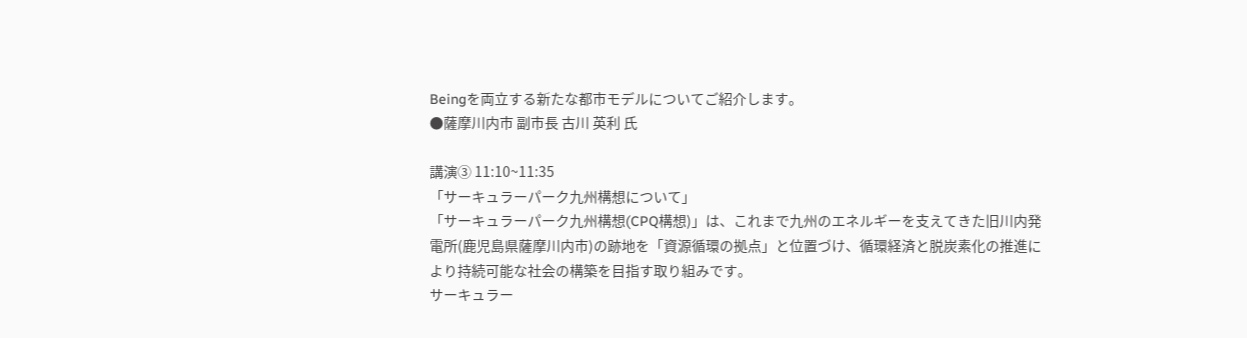Beingを両立する新たな都市モデルについてご紹介します。
●薩摩川内市 副市長 古川 英利 氏

講演③ 11:10~11:35
「サーキュラーパーク九州構想について」
「サーキュラーパーク九州構想(CPQ構想)」は、これまで九州のエネルギーを支えてきた旧川内発電所(鹿児島県薩摩川内市)の跡地を「資源循環の拠点」と位置づけ、循環経済と脱炭素化の推進により持続可能な社会の構築を目指す取り組みです。
サーキュラー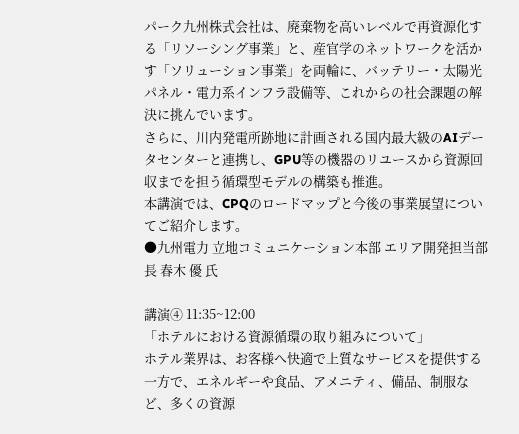パーク九州株式会社は、廃棄物を高いレベルで再資源化する「リソーシング事業」と、産官学のネットワークを活かす「ソリューション事業」を両輪に、バッテリー・太陽光パネル・電力系インフラ設備等、これからの社会課題の解決に挑んでいます。
さらに、川内発電所跡地に計画される国内最大級のAIデータセンターと連携し、GPU等の機器のリユースから資源回収までを担う循環型モデルの構築も推進。
本講演では、CPQのロードマップと今後の事業展望についてご紹介します。
●九州電力 立地コミュニケーション本部 エリア開発担当部長 春木 優 氏

講演④ 11:35~12:00
「ホテルにおける資源循環の取り組みについて」
ホテル業界は、お客様へ快適で上質なサービスを提供する一方で、エネルギーや食品、アメニティ、備品、制服など、多くの資源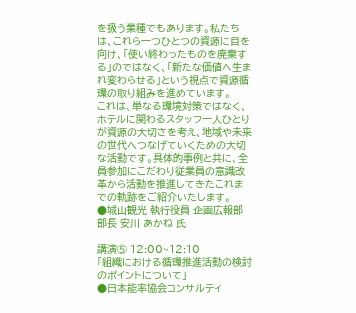を扱う業種でもあります。私たちは、これら一つひとつの資源に目を向け、「使い終わったものを廃棄する」のではなく、「新たな価値へ生まれ変わらせる」という視点で資源循環の取り組みを進めています。
これは、単なる環境対策ではなく、ホテルに関わるスタッフ一人ひとりが資源の大切さを考え、地域や未来の世代へつなげていくための大切な活動です。具体的事例と共に、全員参加にこだわり従業員の意識改革から活動を推進してきたこれまでの軌跡をご紹介いたします。
●城山観光 執行役員 企画広報部部長 安川 あかね 氏

講演⑤ 12:00~12:10
「組織における循環推進活動の検討のポイントについて」
●日本能率協会コンサルティ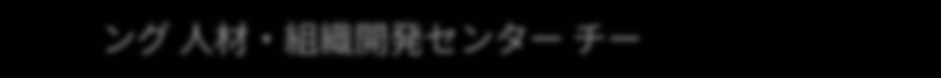ング 人材・組織開発センター チー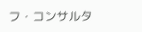フ・コンサルタ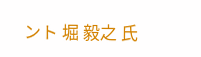ント 堀 毅之 氏